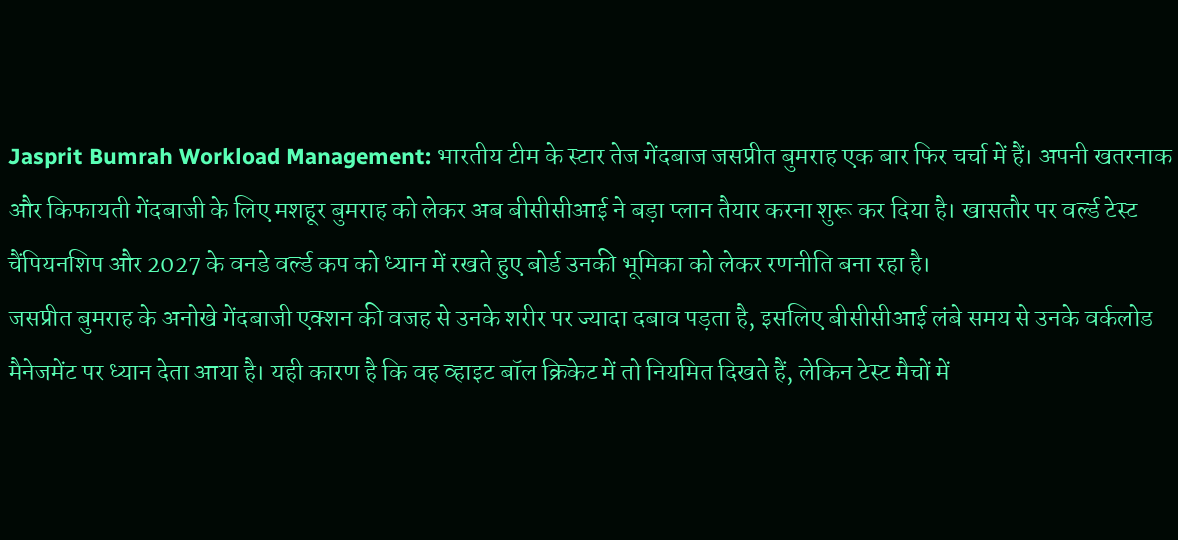Jasprit Bumrah Workload Management: भारतीय टीम के स्टार तेज गेंदबाज जसप्रीत बुमराह एक बार फिर चर्चा में हैं। अपनी खतरनाक और किफायती गेंदबाजी के लिए मशहूर बुमराह को लेकर अब बीसीसीआई ने बड़ा प्लान तैयार करना शुरू कर दिया है। खासतौर पर वर्ल्ड टेस्ट चैंपियनशिप और 2027 के वनडे वर्ल्ड कप को ध्यान में रखते हुए बोर्ड उनकी भूमिका को लेकर रणनीति बना रहा है।
जसप्रीत बुमराह के अनोखे गेंदबाजी एक्शन की वजह से उनके शरीर पर ज्यादा दबाव पड़ता है, इसलिए बीसीसीआई लंबे समय से उनके वर्कलोड मैनेजमेंट पर ध्यान देता आया है। यही कारण है कि वह व्हाइट बॉल क्रिकेट में तो नियमित दिखते हैं, लेकिन टेस्ट मैचों में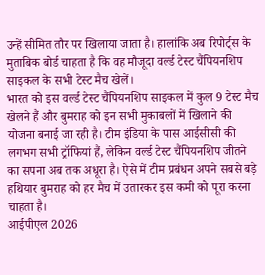उन्हें सीमित तौर पर खिलाया जाता है। हालांकि अब रिपोर्ट्स के मुताबिक बोर्ड चाहता है कि वह मौजूदा वर्ल्ड टेस्ट चैंपियनशिप साइकल के सभी टेस्ट मैच खेलें।
भारत को इस वर्ल्ड टेस्ट चैंपियनशिप साइकल में कुल 9 टेस्ट मैच खेलने हैं और बुमराह को इन सभी मुकाबलों में खिलाने की योजना बनाई जा रही है। टीम इंडिया के पास आईसीसी की लगभग सभी ट्रॉफियां हैं, लेकिन वर्ल्ड टेस्ट चैंपियनशिप जीतने का सपना अब तक अधूरा है। ऐसे में टीम प्रबंधन अपने सबसे बड़े हथियार बुमराह को हर मैच में उतारकर इस कमी को पूरा करना चाहता है।
आईपीएल 2026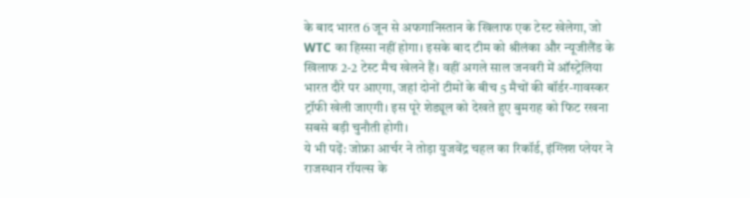के बाद भारत 6 जून से अफगानिस्तान के खिलाफ एक टेस्ट खेलेगा, जो WTC का हिस्सा नहीं होगा। इसके बाद टीम को श्रीलंका और न्यूजीलैंड के खिलाफ 2-2 टेस्ट मैच खेलने हैं। वहीं अगले साल जनवरी में ऑस्ट्रेलिया भारत दौरे पर आएगा, जहां दोनों टीमों के बीच 5 मैचों की बॉर्डर-गावस्कर ट्रॉफी खेली जाएगी। इस पूरे शेड्यूल को देखते हुए बुमराह को फिट रखना सबसे बड़ी चुनौती होगी।
ये भी पढ़ें: जोफ्रा आर्चर ने तोड़ा युजवेंद्र चहल का रिकॉर्ड, इंग्लिश प्लेयर ने राजस्थान रॉयल्स के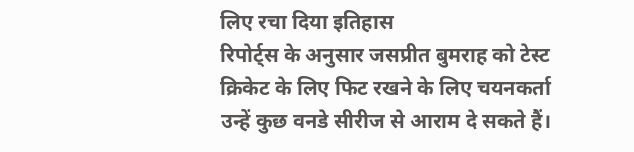लिए रचा दिया इतिहास
रिपोर्ट्स के अनुसार जसप्रीत बुमराह को टेस्ट क्रिकेट के लिए फिट रखने के लिए चयनकर्ता उन्हें कुछ वनडे सीरीज से आराम दे सकते हैं।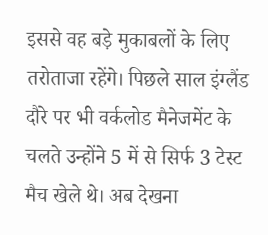इससे वह बड़े मुकाबलों के लिए तरोताजा रहेंगे। पिछले साल इंग्लैंड दौरे पर भी वर्कलोड मैनेजमेंट के चलते उन्होंने 5 में से सिर्फ 3 टेस्ट मैच खेले थे। अब देखना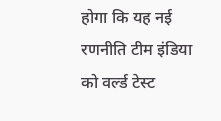होगा कि यह नई रणनीति टीम इंडिया को वर्ल्ड टेस्ट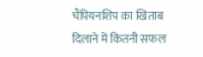चैंपियनशिप का खिताब दिलाने में कितनी सफल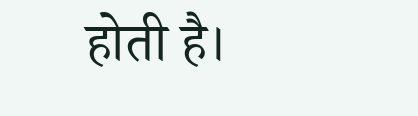होती है।